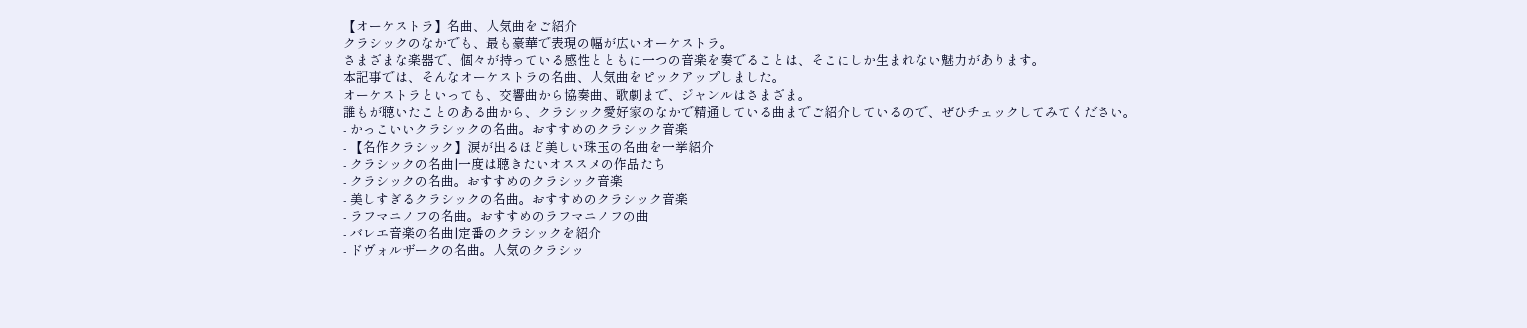【オーケストラ】名曲、人気曲をご紹介
クラシックのなかでも、最も豪華で表現の幅が広いオーケストラ。
さまざまな楽器で、個々が持っている感性とともに一つの音楽を奏でることは、そこにしか生まれない魅力があります。
本記事では、そんなオーケストラの名曲、人気曲をピックアップしました。
オーケストラといっても、交響曲から協奏曲、歌劇まで、ジャンルはさまざま。
誰もが聴いたことのある曲から、クラシック愛好家のなかで精通している曲までご紹介しているので、ぜひチェックしてみてください。
- かっこいいクラシックの名曲。おすすめのクラシック音楽
- 【名作クラシック】涙が出るほど美しい珠玉の名曲を一挙紹介
- クラシックの名曲|一度は聴きたいオススメの作品たち
- クラシックの名曲。おすすめのクラシック音楽
- 美しすぎるクラシックの名曲。おすすめのクラシック音楽
- ラフマニノフの名曲。おすすめのラフマニノフの曲
- バレエ音楽の名曲|定番のクラシックを紹介
- ドヴォルザークの名曲。人気のクラシッ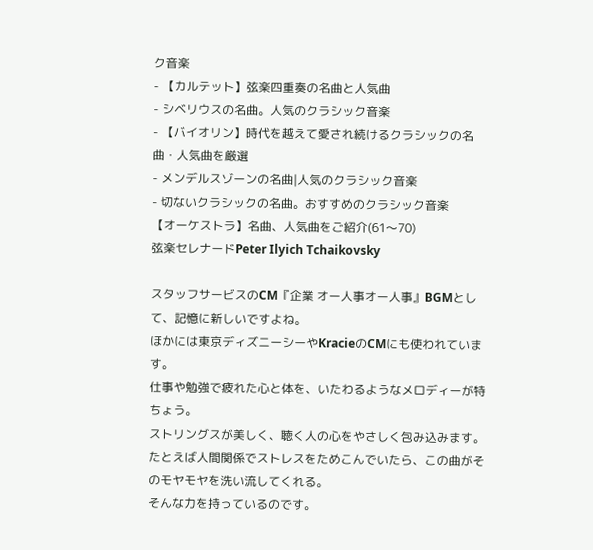ク音楽
- 【カルテット】弦楽四重奏の名曲と人気曲
- シベリウスの名曲。人気のクラシック音楽
- 【バイオリン】時代を越えて愛され続けるクラシックの名曲・人気曲を厳選
- メンデルスゾーンの名曲|人気のクラシック音楽
- 切ないクラシックの名曲。おすすめのクラシック音楽
【オーケストラ】名曲、人気曲をご紹介(61〜70)
弦楽セレナードPeter Ilyich Tchaikovsky

スタッフサービスのCM『企業 オー人事オー人事』BGMとして、記憶に新しいですよね。
ほかには東京ディズニーシーやKracieのCMにも使われています。
仕事や勉強で疲れた心と体を、いたわるようなメロディーが特ちょう。
ストリングスが美しく、聴く人の心をやさしく包み込みます。
たとえば人間関係でストレスをためこんでいたら、この曲がそのモヤモヤを洗い流してくれる。
そんな力を持っているのです。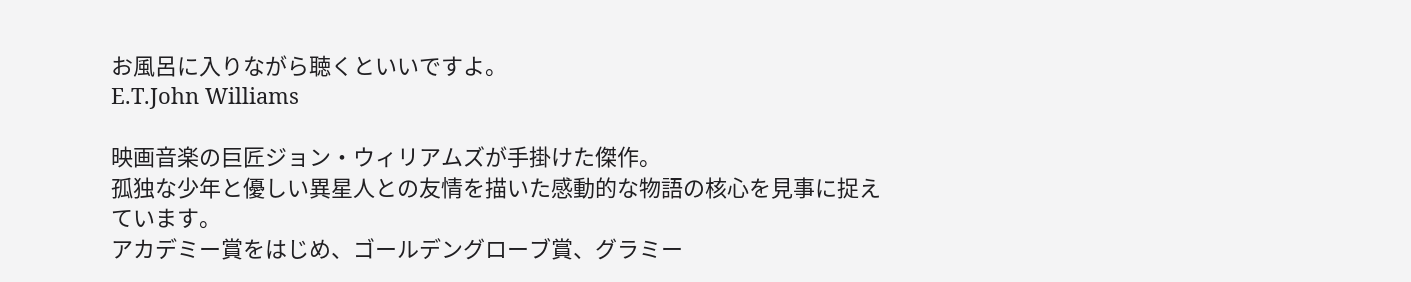お風呂に入りながら聴くといいですよ。
E.T.John Williams

映画音楽の巨匠ジョン・ウィリアムズが手掛けた傑作。
孤独な少年と優しい異星人との友情を描いた感動的な物語の核心を見事に捉えています。
アカデミー賞をはじめ、ゴールデングローブ賞、グラミー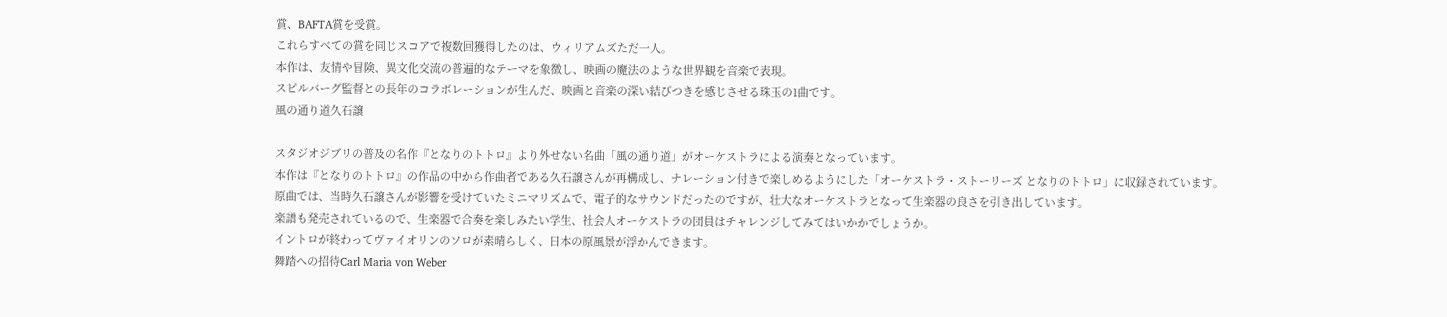賞、BAFTA賞を受賞。
これらすべての賞を同じスコアで複数回獲得したのは、ウィリアムズただ一人。
本作は、友情や冒険、異文化交流の普遍的なテーマを象徴し、映画の魔法のような世界観を音楽で表現。
スピルバーグ監督との長年のコラボレーションが生んだ、映画と音楽の深い結びつきを感じさせる珠玉の1曲です。
風の通り道久石譲

スタジオジブリの普及の名作『となりのトトロ』より外せない名曲「風の通り道」がオーケストラによる演奏となっています。
本作は『となりのトトロ』の作品の中から作曲者である久石譲さんが再構成し、ナレーション付きで楽しめるようにした「オーケストラ・ストーリーズ となりのトトロ」に収録されています。
原曲では、当時久石譲さんが影響を受けていたミニマリズムで、電子的なサウンドだったのですが、壮大なオーケストラとなって生楽器の良さを引き出しています。
楽譜も発売されているので、生楽器で合奏を楽しみたい学生、社会人オーケストラの団員はチャレンジしてみてはいかかでしょうか。
イントロが終わってヴァイオリンのソロが素晴らしく、日本の原風景が浮かんできます。
舞踏への招待Carl Maria von Weber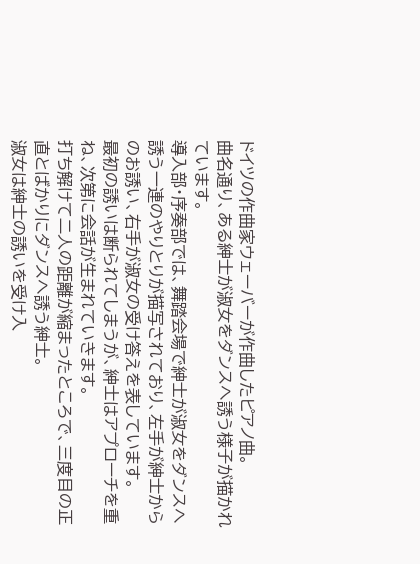ドイツの作曲家ウェーバーが作曲したピアノ曲。
曲名通り、ある紳士が淑女をダンスへ誘う様子が描かれています。
導入部・序奏部では、舞踏会場で紳士が淑女をダンスへ誘う一連のやりとりが描写されており、左手が紳士からのお誘い、右手が淑女の受け答えを表しています。
最初の誘いは断られてしまうが、紳士はアプローチを重ね、次第に会話が生まれていきます。
打ち解けて二人の距離が縮まったところで、三度目の正直とばかりにダンスへ誘う紳士。
淑女は紳士の誘いを受け入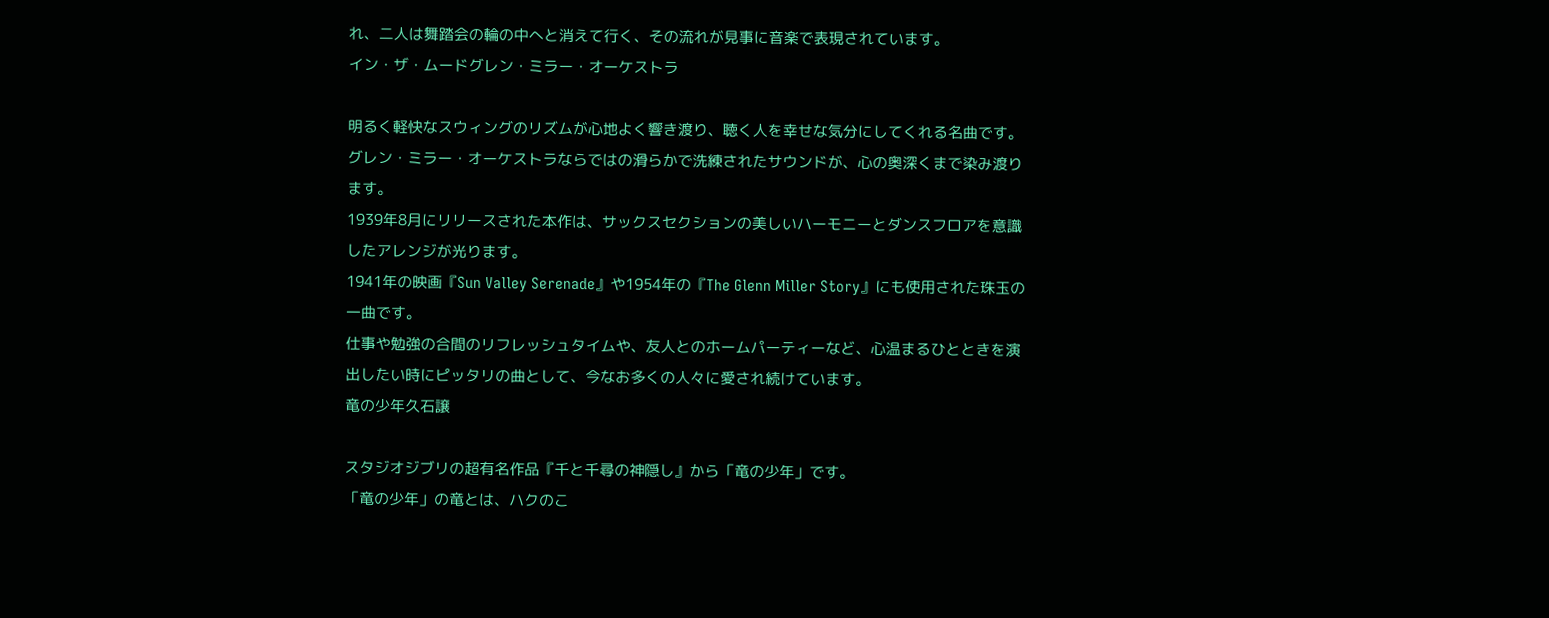れ、二人は舞踏会の輪の中へと消えて行く、その流れが見事に音楽で表現されています。
イン・ザ・ムードグレン・ミラー・オーケストラ

明るく軽快なスウィングのリズムが心地よく響き渡り、聴く人を幸せな気分にしてくれる名曲です。
グレン・ミラー・オーケストラならではの滑らかで洗練されたサウンドが、心の奥深くまで染み渡ります。
1939年8月にリリースされた本作は、サックスセクションの美しいハーモニーとダンスフロアを意識したアレンジが光ります。
1941年の映画『Sun Valley Serenade』や1954年の『The Glenn Miller Story』にも使用された珠玉の一曲です。
仕事や勉強の合間のリフレッシュタイムや、友人とのホームパーティーなど、心温まるひとときを演出したい時にピッタリの曲として、今なお多くの人々に愛され続けています。
竜の少年久石譲

スタジオジブリの超有名作品『千と千尋の神隠し』から「竜の少年」です。
「竜の少年」の竜とは、ハクのこ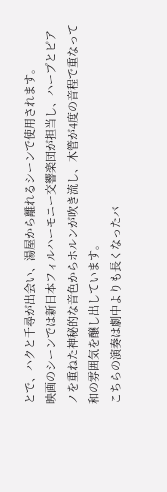とで、ハクと千尋が出会い、湯屋から離れるシーンで使用されます。
映画のシーンでは新日本フィルハーモニー交響楽団が担当し、ハープとピアノを重ねた神秘的な音色からホルンが吹き流し、木管が4度の音程で重なって和の雰囲気を醸し出しています。
こちらの演奏は劇中よりも長くなったバ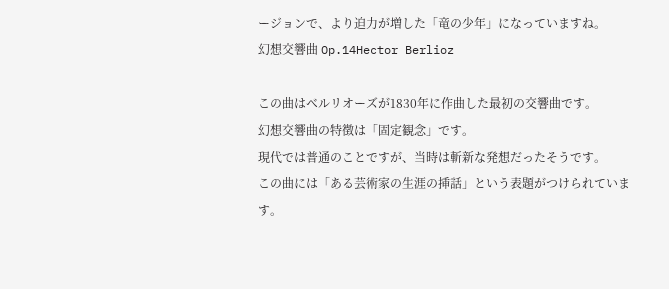ージョンで、より迫力が増した「竜の少年」になっていますね。
幻想交響曲 Op.14Hector Berlioz

この曲はベルリオーズが1830年に作曲した最初の交響曲です。
幻想交響曲の特徴は「固定観念」です。
現代では普通のことですが、当時は斬新な発想だったそうです。
この曲には「ある芸術家の生涯の挿話」という表題がつけられています。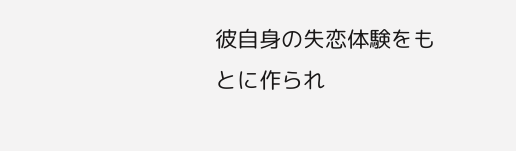彼自身の失恋体験をもとに作られ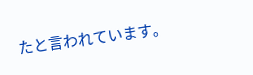たと言われています。